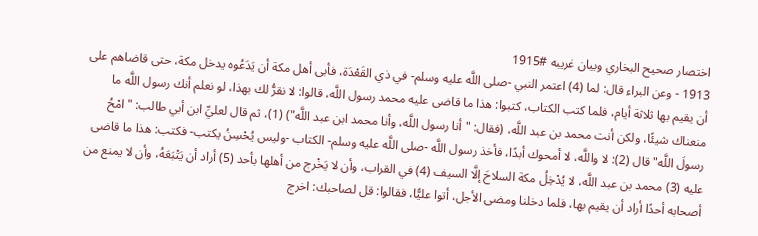اختصار صحيح البخاري وبيان غريبه #1915
1913 - وعن البراء قال: لما (4) اعتمر النبي -صلى اللَّه عليه وسلم- في ذي القَعْدَة، فأبى أهل مكة أن يَدَعُوه يدخل مكة، حتى قاضاهم على أن يقيم بها ثلاثة أيام، فلما كتب الكتاب، كتبوا: هذا ما قاضى عليه محمد رسول اللَّه، قالوا: لا نقرُّ لك بهذا، لو نعلم أنك رسول اللَّه ما منعناك شيئًا، ولكن أنت محمد بن عبد اللَّه، (فقال: "أنا رسول اللَّه، وأنا محمد ابن عبد اللَّه") (1)، ثم قال لعليِّ ابن أبي طالب: "امْحُ رسولَ اللَّه" قال (2): لا واللَّه، لا أمحوك أبدًا، فأخذ رسول اللَّه -صلى اللَّه عليه وسلم- الكتاب -وليس يُحْسِنُ يكتب- فكتب: هذا ما قاضى عليه (3) محمد بن عبد اللَّه، لا يُدْخِلُ مكة السلاحَ إلَّا السيف (4) في القراب، وأن لا يَخْرج من أهلها بأحد (5) أراد أن يَتْبَعَهُ، وأن لا يمنع من أصحابه أحدًا أراد أن يقيم بها، فلما دخلنا ومضى الأجل، أتوا عليًّا، فقالوا: قل لصاحبك: اخرج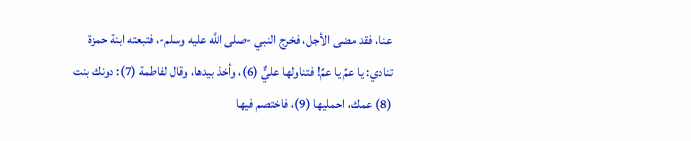عنا، فقد مضى الأجل، فخرج النبي -صلى اللَّه عليه وسلم-، فتبعته ابنة حمزة تنادي: يا عمِّ يا عمِّ! فتناولها عليٌّ (6)، وأخذ بيدها، وقال لفاطمة (7): دونك بنت (8) عمك، احمليها (9)، فاختصم فيها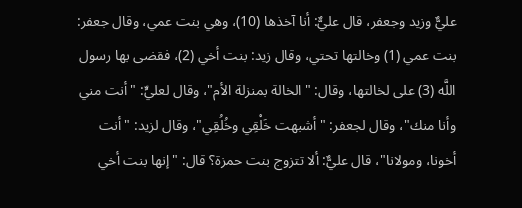عليٌّ وزيد وجعفر، قال عليٌّ: أنا آخذها (10)، وهي بنت عمي، وقال جعفر: بنت عمي (1) وخالتها تحتي، وقال زيد: بنت أخي (2)، فقضى بها رسول اللَّه (3) على لخالتها، وقال: "الخالة بمنزلة الأم"، وقال لعليٍّ: "أنت مني وأنا منك"، وقال لجعفر: "أشبهت خَلْقِي وخُلُقِي"، وقال لزيد: "أنت أخونا، ومولانا"، قال عليٌّ: ألا تتزوج بنت حمزة؟ قال: "إنها بنت أخي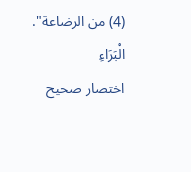(4) من الرضاعة".
الْبَرَاءِ
اختصار صحيح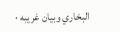البخاري وبيان غريبه ·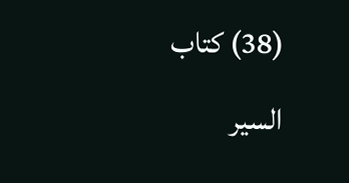(38) كتاب السير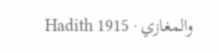والمغازي · Hadith 1915